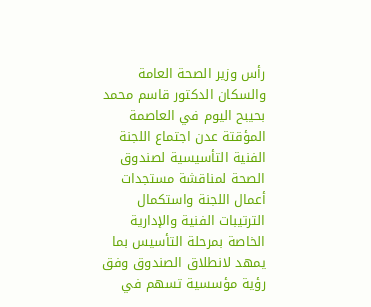رأس وزير الصحة العامة والسكان الدكتور قاسم محمد بحيبح اليوم في العاصمة المؤقتة عدن اجتماع اللجنة الفنية التأسيسية لصندوق الصحة لمناقشة مستجدات أعمال اللجنة واستكمال الترتيبات الفنية والإدارية الخاصة بمرحلة التأسيس بما يمهد لانطلاق الصندوق وفق رؤية مؤسسية تسهم في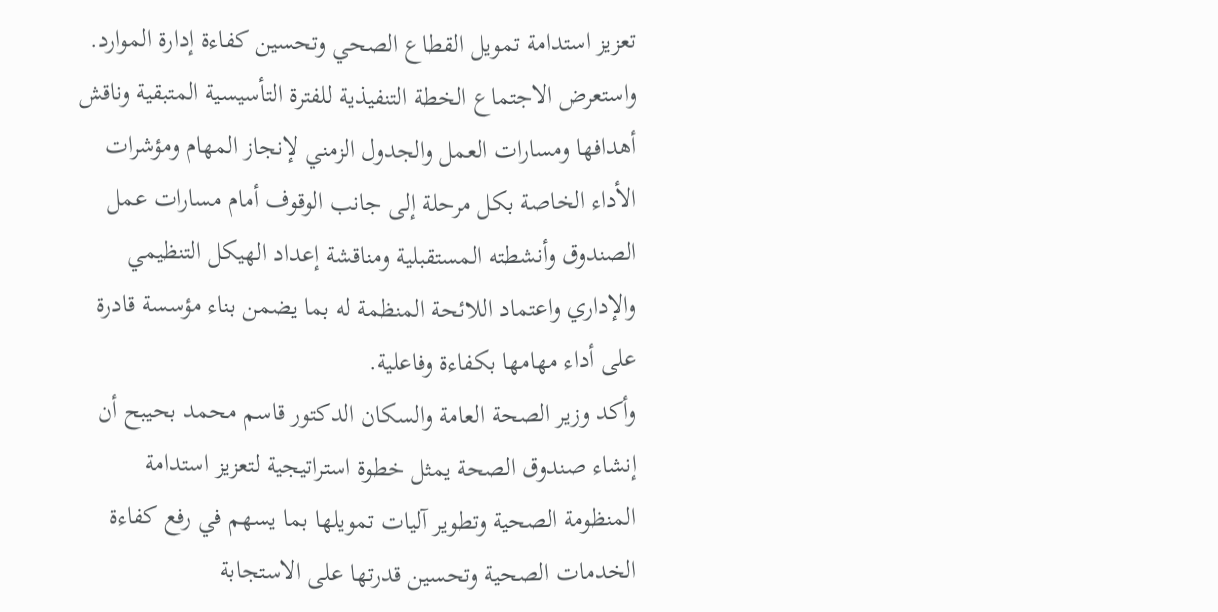تعزيز استدامة تمويل القطاع الصحي وتحسين كفاءة إدارة الموارد.
واستعرض الاجتماع الخطة التنفيذية للفترة التأسيسية المتبقية وناقش أهدافها ومسارات العمل والجدول الزمني لإنجاز المهام ومؤشرات الأداء الخاصة بكل مرحلة إلى جانب الوقوف أمام مسارات عمل الصندوق وأنشطته المستقبلية ومناقشة إعداد الهيكل التنظيمي والإداري واعتماد اللائحة المنظمة له بما يضمن بناء مؤسسة قادرة على أداء مهامها بكفاءة وفاعلية.
وأكد وزير الصحة العامة والسكان الدكتور قاسم محمد بحيبح أن إنشاء صندوق الصحة يمثل خطوة استراتيجية لتعزيز استدامة المنظومة الصحية وتطوير آليات تمويلها بما يسهم في رفع كفاءة الخدمات الصحية وتحسين قدرتها على الاستجابة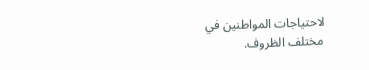لاحتياجات المواطنين في مختلف الظروف.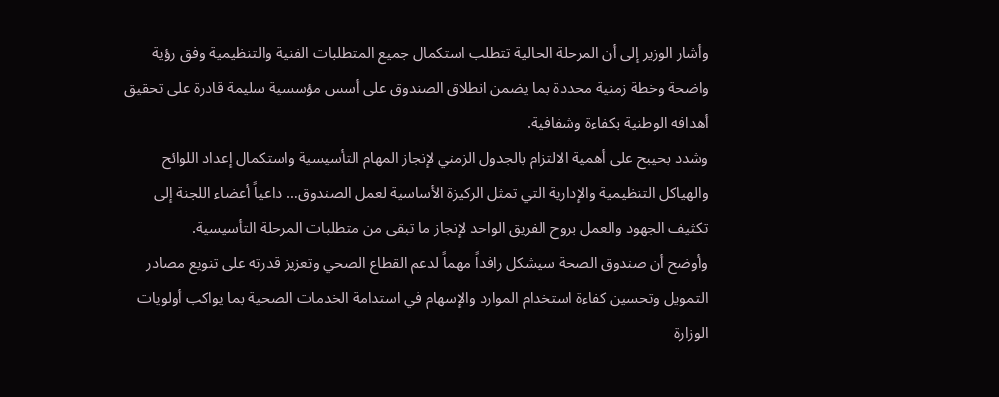وأشار الوزير إلى أن المرحلة الحالية تتطلب استكمال جميع المتطلبات الفنية والتنظيمية وفق رؤية واضحة وخطة زمنية محددة بما يضمن انطلاق الصندوق على أسس مؤسسية سليمة قادرة على تحقيق أهدافه الوطنية بكفاءة وشفافية.
وشدد بحيبح على أهمية الالتزام بالجدول الزمني لإنجاز المهام التأسيسية واستكمال إعداد اللوائح والهياكل التنظيمية والإدارية التي تمثل الركيزة الأساسية لعمل الصندوق… داعياً أعضاء اللجنة إلى تكثيف الجهود والعمل بروح الفريق الواحد لإنجاز ما تبقى من متطلبات المرحلة التأسيسية.
وأوضح أن صندوق الصحة سيشكل رافداً مهماً لدعم القطاع الصحي وتعزيز قدرته على تنويع مصادر التمويل وتحسين كفاءة استخدام الموارد والإسهام في استدامة الخدمات الصحية بما يواكب أولويات الوزارة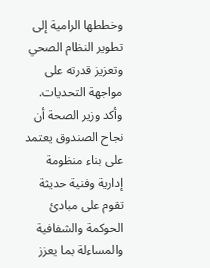وخططها الرامية إلى تطوير النظام الصحي وتعزيز قدرته على مواجهة التحديات.
وأكد وزير الصحة أن نجاح الصندوق يعتمد على بناء منظومة إدارية وفنية حديثة تقوم على مبادئ الحوكمة والشفافية والمساءلة بما يعزز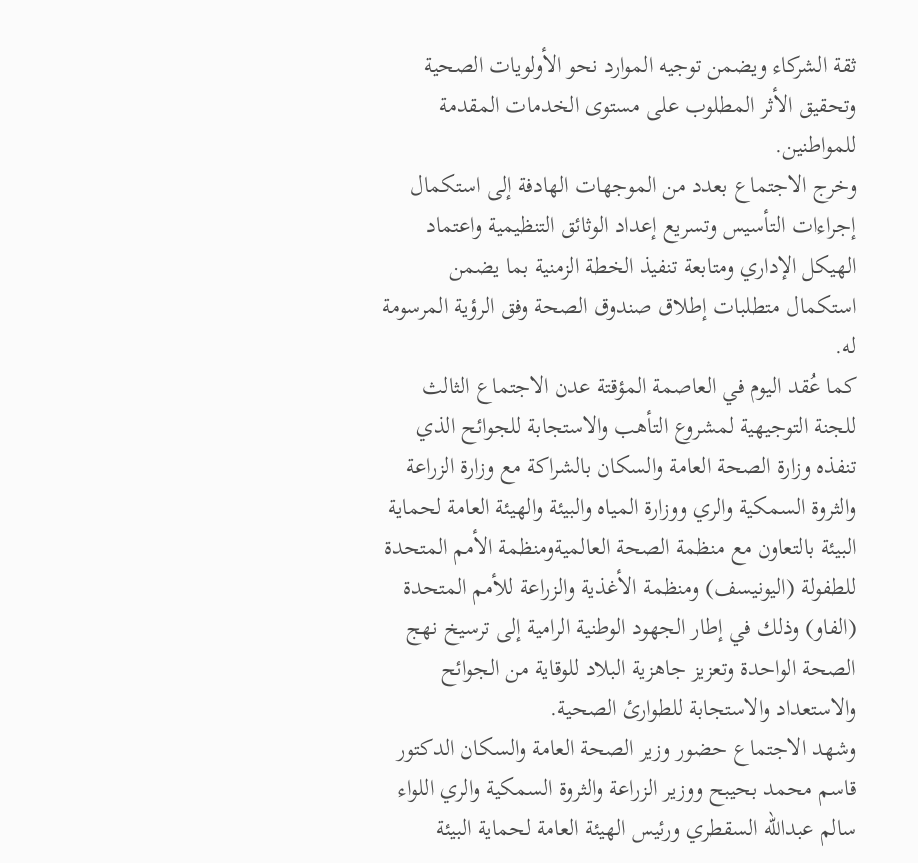ثقة الشركاء ويضمن توجيه الموارد نحو الأولويات الصحية وتحقيق الأثر المطلوب على مستوى الخدمات المقدمة للمواطنين.
وخرج الاجتماع بعدد من الموجهات الهادفة إلى استكمال إجراءات التأسيس وتسريع إعداد الوثائق التنظيمية واعتماد الهيكل الإداري ومتابعة تنفيذ الخطة الزمنية بما يضمن استكمال متطلبات إطلاق صندوق الصحة وفق الرؤية المرسومة له.
كما عُقد اليوم في العاصمة المؤقتة عدن الاجتماع الثالث للجنة التوجيهية لمشروع التأهب والاستجابة للجوائح الذي تنفذه وزارة الصحة العامة والسكان بالشراكة مع وزارة الزراعة والثروة السمكية والري ووزارة المياه والبيئة والهيئة العامة لحماية البيئة بالتعاون مع منظمة الصحة العالميةومنظمة الأمم المتحدة للطفولة (اليونيسف) ومنظمة الأغذية والزراعة للأمم المتحدة (الفاو) وذلك في إطار الجهود الوطنية الرامية إلى ترسيخ نهج الصحة الواحدة وتعزيز جاهزية البلاد للوقاية من الجوائح والاستعداد والاستجابة للطوارئ الصحية.
وشهد الاجتماع حضور وزير الصحة العامة والسكان الدكتور قاسم محمد بحيبح ووزير الزراعة والثروة السمكية والري اللواء سالم عبدالله السقطري ورئيس الهيئة العامة لحماية البيئة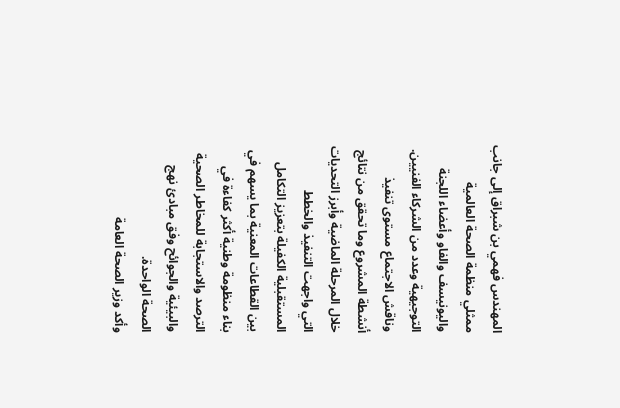المهندس فهمي بن شبراق إلى جانب ممثلي منظمة الصحة العالمية واليونيسف والفاو وأعضاء اللجنة التوجيهية وعدد من الشركاء الفنيين.
وناقش الاجتماع مستوى تنفيذ أنشطة المشروع وما تحقق من نتائج خلال المرحلة الماضية وأبرز التحديات التي واجهت التنفيذ والخطط المستقبلية الكفيلة بتعزيز التكامل بين القطاعات المعنية بما يسهم في بناء منظومة وطنية أكثر كفاءة في الترصد والاستجابة للمخاطر الصحية والبيئية والجوائح وفق مبادئ نهج الصحة الواحدة.
وأكد وزير الصحة العامة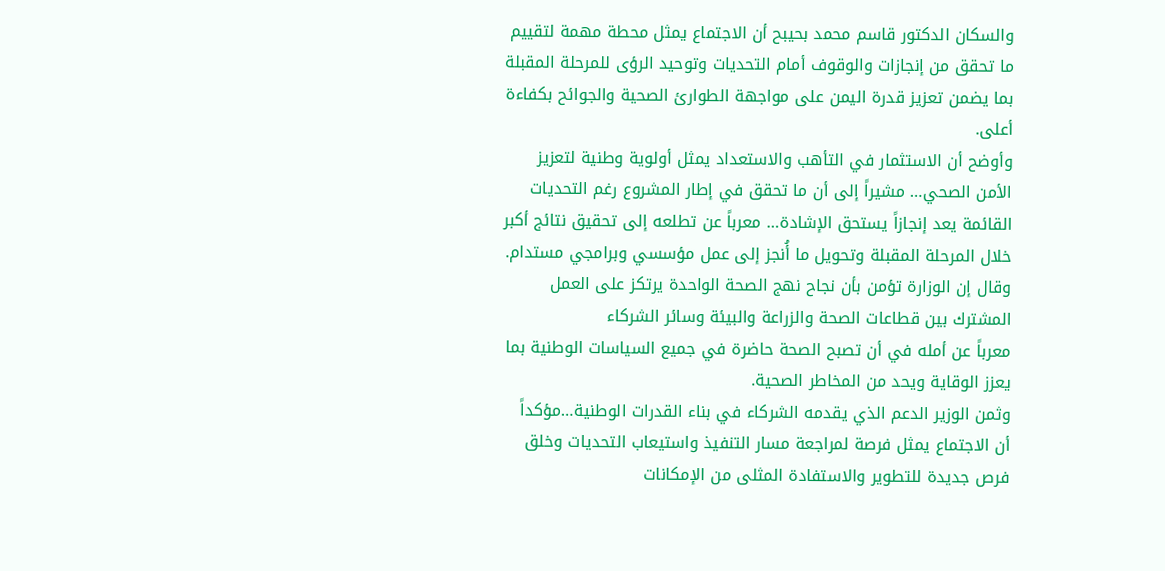والسكان الدكتور قاسم محمد بحيبح أن الاجتماع يمثل محطة مهمة لتقييم ما تحقق من إنجازات والوقوف أمام التحديات وتوحيد الرؤى للمرحلة المقبلة بما يضمن تعزيز قدرة اليمن على مواجهة الطوارئ الصحية والجوائح بكفاءة أعلى.
وأوضح أن الاستثمار في التأهب والاستعداد يمثل أولوية وطنية لتعزيز الأمن الصحي… مشيراً إلى أن ما تحقق في إطار المشروع رغم التحديات القائمة يعد إنجازاً يستحق الإشادة… معرباً عن تطلعه إلى تحقيق نتائج أكبر خلال المرحلة المقبلة وتحويل ما أُنجز إلى عمل مؤسسي وبرامجي مستدام.
وقال إن الوزارة تؤمن بأن نجاح نهج الصحة الواحدة يرتكز على العمل المشترك بين قطاعات الصحة والزراعة والبيئة وسائر الشركاء
معرباً عن أمله في أن تصبح الصحة حاضرة في جميع السياسات الوطنية بما يعزز الوقاية ويحد من المخاطر الصحية.
وثمن الوزير الدعم الذي يقدمه الشركاء في بناء القدرات الوطنية…مؤكداً أن الاجتماع يمثل فرصة لمراجعة مسار التنفيذ واستيعاب التحديات وخلق فرص جديدة للتطوير والاستفادة المثلى من الإمكانات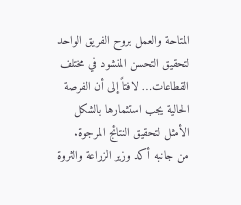المتاحة والعمل بروح الفريق الواحد لتحقيق التحسن المنشود في مختلف القطاعات… لافتاً إلى أن الفرصة الحالية يجب استثمارها بالشكل الأمثل لتحقيق النتائج المرجوة.
من جانبه أكد وزير الزراعة والثروة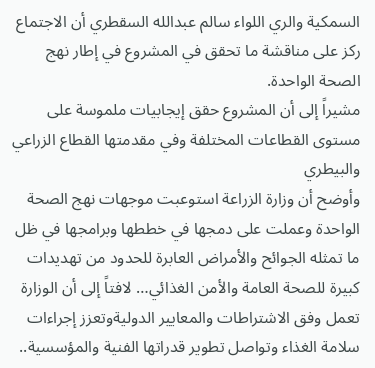السمكية والري اللواء سالم عبدالله السقطري أن الاجتماع ركز على مناقشة ما تحقق في المشروع في إطار نهج الصحة الواحدة.
مشيراً إلى أن المشروع حقق إيجابيات ملموسة على مستوى القطاعات المختلفة وفي مقدمتها القطاع الزراعي والبيطري
وأوضح أن وزارة الزراعة استوعبت موجهات نهج الصحة الواحدة وعملت على دمجها في خططها وبرامجها في ظل ما تمثله الجوائح والأمراض العابرة للحدود من تهديدات كبيرة للصحة العامة والأمن الغذائي… لافتاً إلى أن الوزارة تعمل وفق الاشتراطات والمعايير الدوليةوتعزز إجراءات سلامة الغذاء وتواصل تطوير قدراتها الفنية والمؤسسية..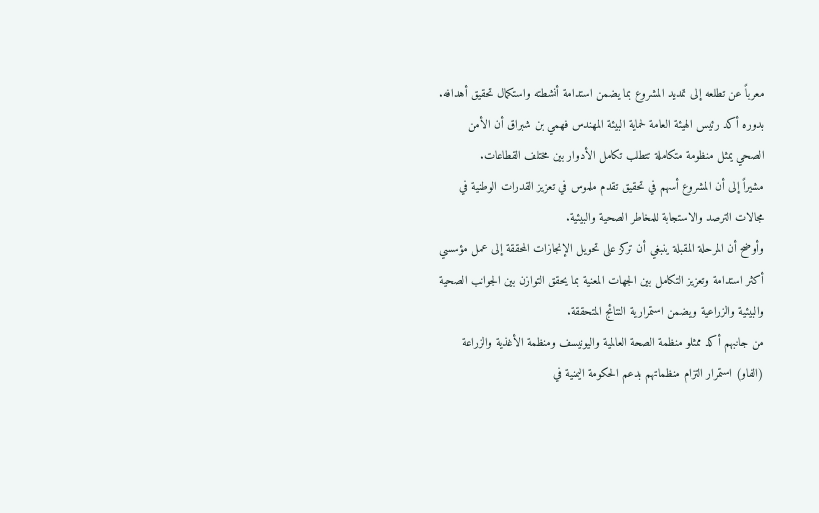معرباً عن تطلعه إلى تمديد المشروع بما يضمن استدامة أنشطته واستكمال تحقيق أهدافه.
بدوره أكد رئيس الهيئة العامة لحماية البيئة المهندس فهمي بن شبراق أن الأمن الصحي يمثل منظومة متكاملة تتطلب تكامل الأدوار بين مختلف القطاعات.
مشيراً إلى أن المشروع أسهم في تحقيق تقدم ملموس في تعزيز القدرات الوطنية في مجالات الترصد والاستجابة للمخاطر الصحية والبيئية.
وأوضح أن المرحلة المقبلة ينبغي أن تركز على تحويل الإنجازات المحققة إلى عمل مؤسسي أكثر استدامة وتعزيز التكامل بين الجهات المعنية بما يحقق التوازن بين الجوانب الصحية والبيئية والزراعية ويضمن استمرارية النتائج المتحققة.
من جانبهم أكد ممثلو منظمة الصحة العالمية واليونيسف ومنظمة الأغذية والزراعة (الفاو) استمرار التزام منظماتهم بدعم الحكومة اليمنية في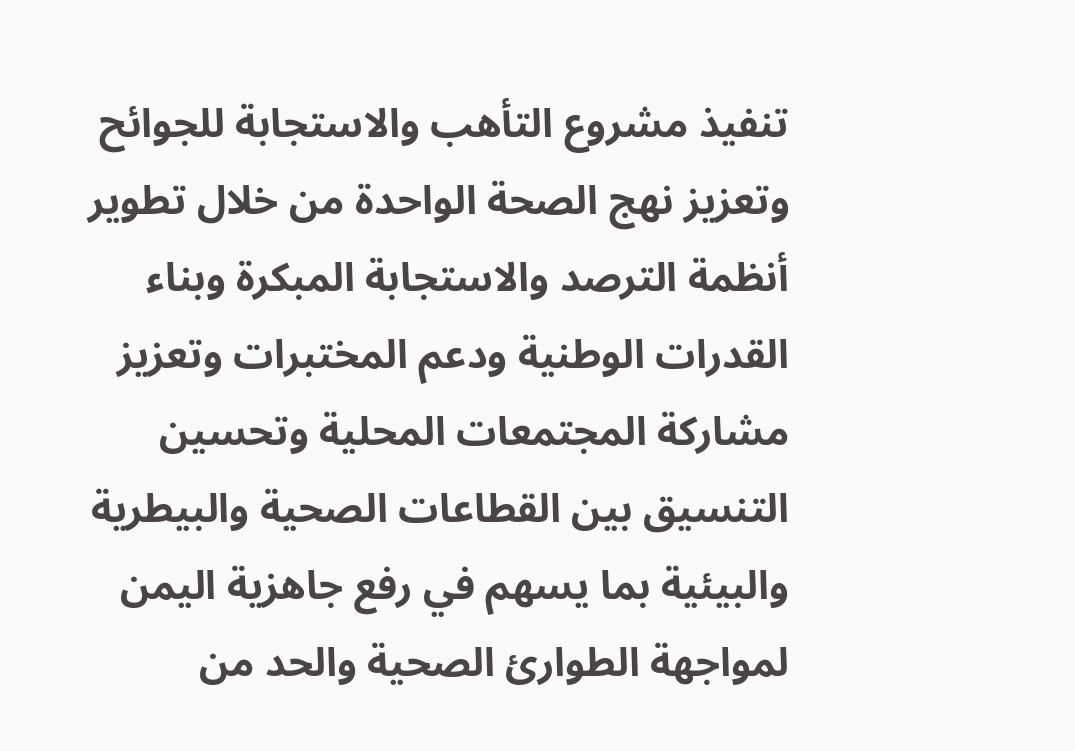تنفيذ مشروع التأهب والاستجابة للجوائح وتعزيز نهج الصحة الواحدة من خلال تطوير أنظمة الترصد والاستجابة المبكرة وبناء القدرات الوطنية ودعم المختبرات وتعزيز مشاركة المجتمعات المحلية وتحسين التنسيق بين القطاعات الصحية والبيطرية والبيئية بما يسهم في رفع جاهزية اليمن لمواجهة الطوارئ الصحية والحد من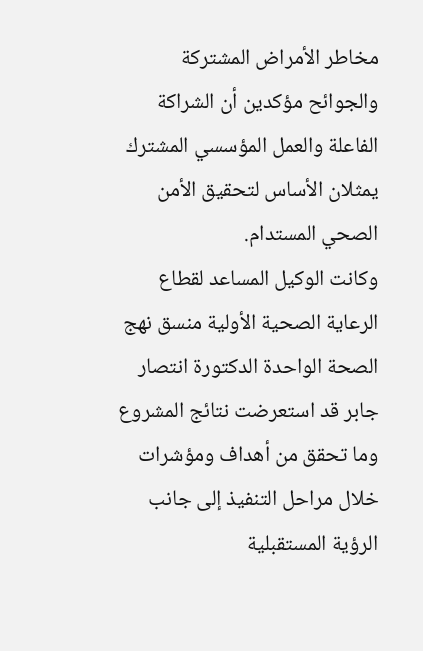مخاطر الأمراض المشتركة والجوائح مؤكدين أن الشراكة الفاعلة والعمل المؤسسي المشترك يمثلان الأساس لتحقيق الأمن الصحي المستدام.
وكانت الوكيل المساعد لقطاع الرعاية الصحية الأولية منسق نهج الصحة الواحدة الدكتورة انتصار جابر قد استعرضت نتائج المشروع وما تحقق من أهداف ومؤشرات خلال مراحل التنفيذ إلى جانب الرؤية المستقبلية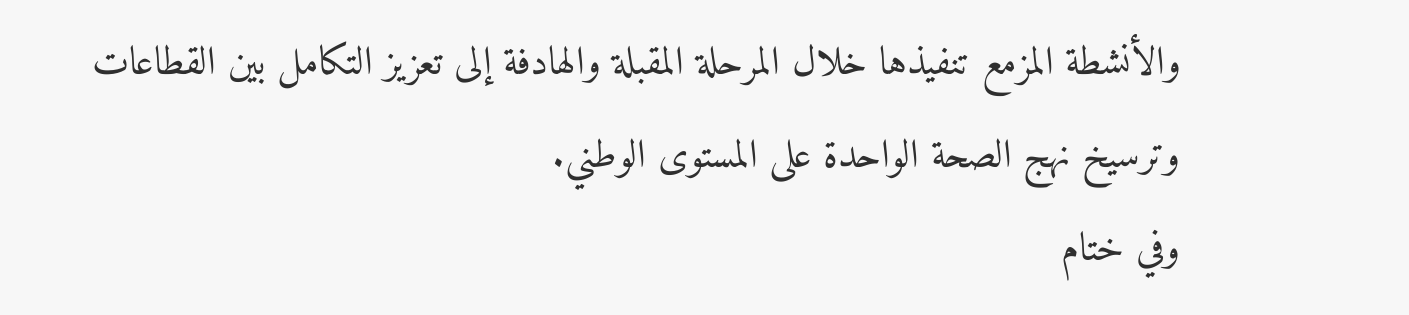والأنشطة المزمع تنفيذها خلال المرحلة المقبلة والهادفة إلى تعزيز التكامل بين القطاعات وترسيخ نهج الصحة الواحدة على المستوى الوطني.
وفي ختام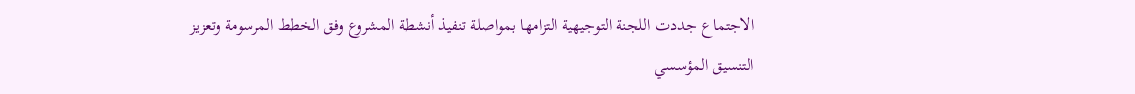الاجتماع جددت اللجنة التوجيهية التزامها بمواصلة تنفيذ أنشطة المشروع وفق الخطط المرسومة وتعزيز التنسيق المؤسسي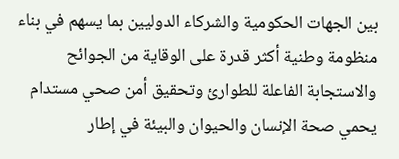بين الجهات الحكومية والشركاء الدوليين بما يسهم في بناء منظومة وطنية أكثر قدرة على الوقاية من الجوائح والاستجابة الفاعلة للطوارئ وتحقيق أمن صحي مستدام يحمي صحة الإنسان والحيوان والبيئة في إطار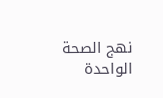نهج الصحة الواحدة